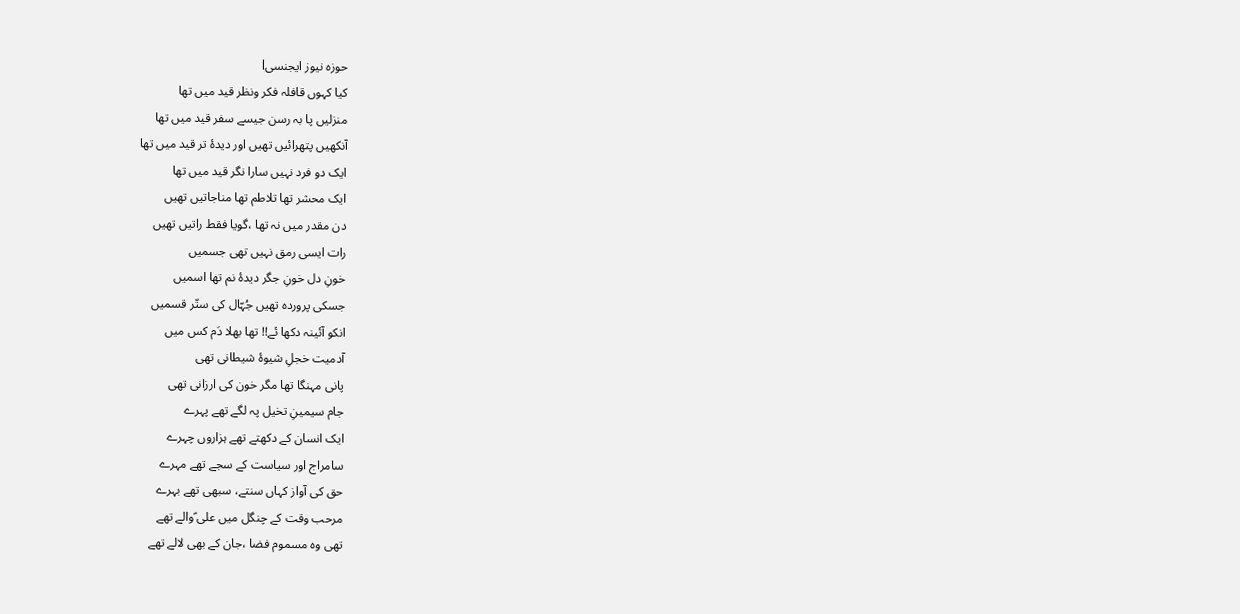حوزہ نیوز ایجنسیl
کیا کہوں قافلہ فکر ونظر قید میں تھا
منزلیں پا بہ رسن جیسے سفر قید میں تھا
آنکھیں پتھرائیں تھیں اور دیدۂ تر قید میں تھا
ایک دو فرد نہیں سارا نگر قید میں تھا
ایک محشر تھا تلاطم تھا مناجاتیں تھیں
دن مقدر میں نہ تھا ،گویا فقط راتیں تھیں
رات ایسی رمق نہیں تھی جسمیں
خونِ دل خونِ جگر دیدۂ نم تھا اسمیں
جسکی پروردہ تھیں جُہّال کی ستّر قسمیں
انکو آئینہ دکھا ئے!! تھا بھلا دَم کس میں
آدمیت خجلِ شیوۂ شیطانی تھی
پانی مہنگا تھا مگر خون کی ارزانی تھی
جام سیمینِ تخیل پہ لگے تھے پہرے
ایک انسان کے دکھتے تھے ہزاروں چہرے
سامراج اور سیاست کے سجے تھے مہرے
حق کی آواز کہاں سنتے، سبھی تھے بہرے
مرحب وقت کے چنگل میں علی ؑوالے تھے
تھی وہ مسموم فضا ،جان کے بھی لالے تھے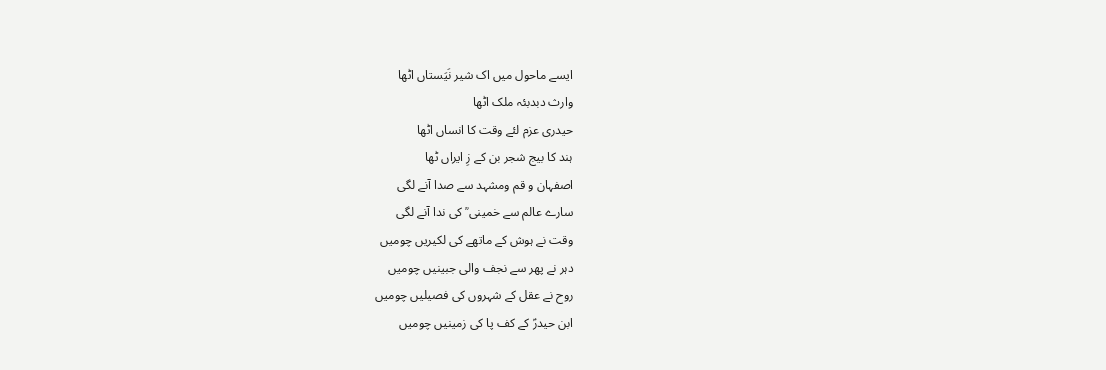ایسے ماحول میں اک شیر نَیَستاں اٹھا
وارث دبدبئہ ملک اٹھا
حیدری عزم لئے وقت کا انساں اٹھا
ہند کا بیج شجر بن کے زِ ایراں ٹھا
اصفہان و قم ومشہد سے صدا آنے لگی
سارے عالم سے خمینی ؒ کی ندا آنے لگی
وقت نے ہوش کے ماتھے کی لکیریں چومیں
دہر نے پھر سے نجف والی جبینیں چومیں
روح نے عقل کے شہروں کی فصیلیں چومیں
ابن حیدرؑ کے کف پا کی زمینیں چومیں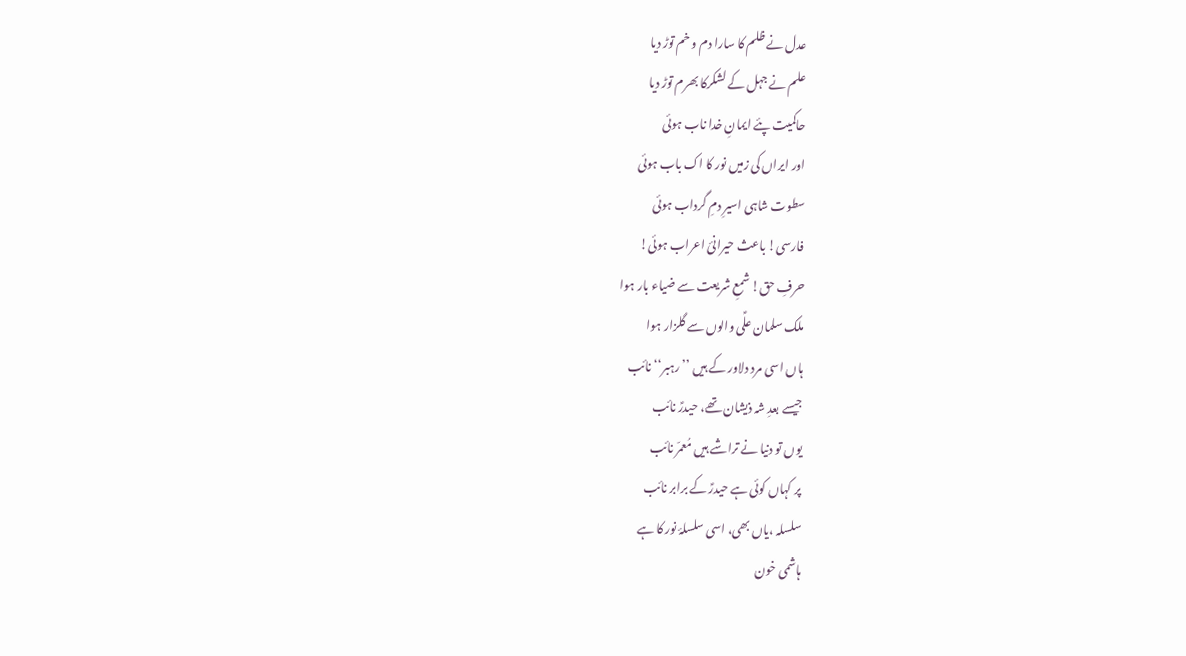عدل نے ظلم کا سارا دم و خم توڑ دیا
علم نے جہل کے لشکرکا بھرم توڑ دیا
حاکمیت پئے ایمانِ خدا ناب ہوئی
اور ایراں کی زمیں نور کا اک باب ہوئی
سطوت شاہی اسیرِ دمِ گرداب ہوئی
فارسی! باعث حیرانئ اعراب ہوئی!
حرفِ حق! شمعِ شریعت سے ضیاء بار ہوا
ملک سلمان علؑی والوں سے گلزار ہوا
ہاں اسی مرد دلاور کے ہیں ’’رہبر‘‘ نائب
جیسے بعدِ شہ ذیشان تھے، حیدرؑ نائب
یوں تو دنیا نے تراشے ہیں مُعمّر نائب
پر کہاں کوئی ہے حیدرؑ کے برابر نائب
سلسلہ ،یاں بھی، اسی سلسلۂ نور کا ہے
ہاشمی خون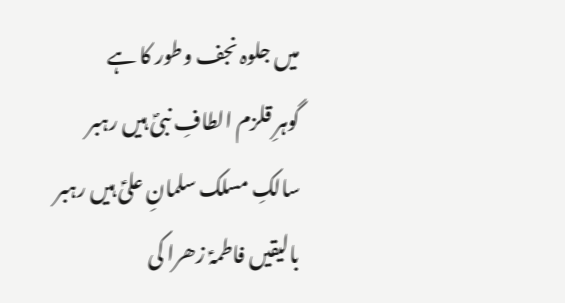میں جلوہ نجف وطور کا ہے
گوہرِ قلزم الطافِ نبیؐ ہیں رہبر
سالکِ مسلک سلمانِ علیؑ ہیں رہبر
بالیقیں فاطمہؑ زھرا کی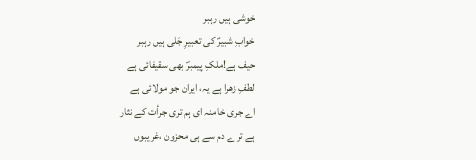خوشی ہیں رہبر
خوابِ شبیرؑ کی تعبیرِ جَلی ہیں رہبر
حیف ہے!ملکِ پیمبرؐ بھی سقیفائی ہے
لطفِ زھرا ہے یہ، ایران جو مولائی ہے
اے جری خامنہ ای ہم تری جرأت کے نثار
ہے تر ے دم سے ہی محزون ،غریبوں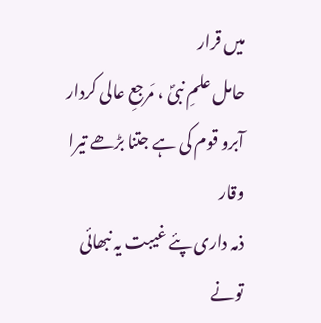میں قرار
حامل علمِ نبیؐ ، مَرجعِ عالی کردار
آبرو قوم کی ہے جتنا بڑھے تیرا وقار
ذمہ داری پئے غیبت یہ نبھائی تونے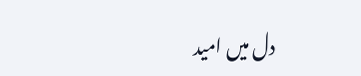دل میں امید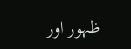ظہور اور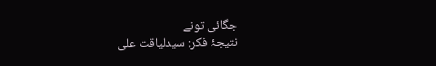جگائی تونے
نتیجۂ فکر: سیدلیاقت علی